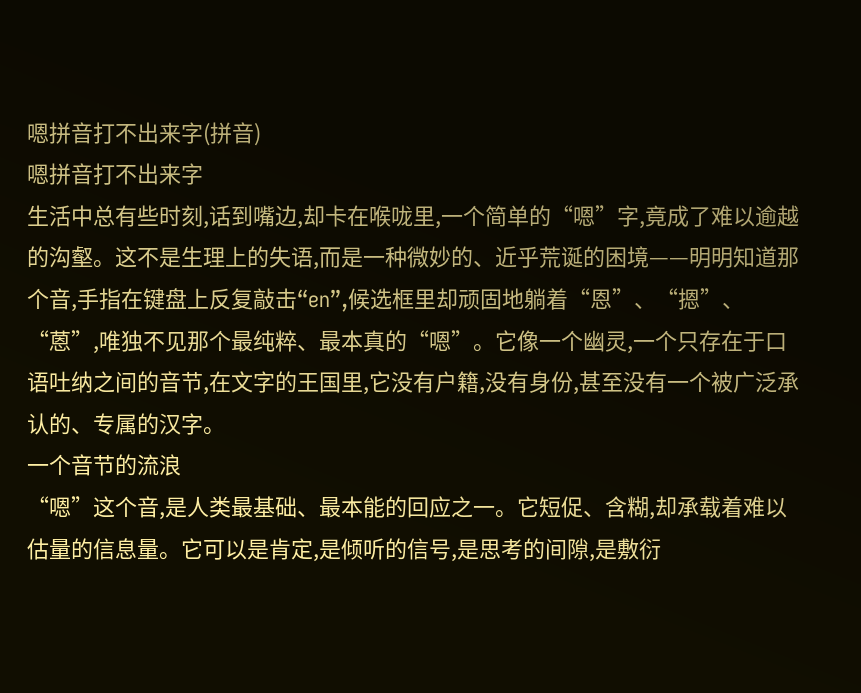嗯拼音打不出来字(拼音)
嗯拼音打不出来字
生活中总有些时刻,话到嘴边,却卡在喉咙里,一个简单的“嗯”字,竟成了难以逾越的沟壑。这不是生理上的失语,而是一种微妙的、近乎荒诞的困境——明明知道那个音,手指在键盘上反复敲击“en”,候选框里却顽固地躺着“恩”、“摁”、“蒽”,唯独不见那个最纯粹、最本真的“嗯”。它像一个幽灵,一个只存在于口语吐纳之间的音节,在文字的王国里,它没有户籍,没有身份,甚至没有一个被广泛承认的、专属的汉字。
一个音节的流浪
“嗯”这个音,是人类最基础、最本能的回应之一。它短促、含糊,却承载着难以估量的信息量。它可以是肯定,是倾听的信号,是思考的间隙,是敷衍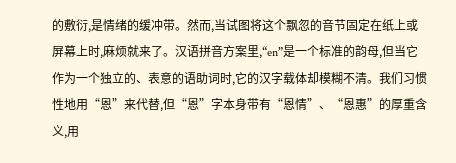的敷衍,是情绪的缓冲带。然而,当试图将这个飘忽的音节固定在纸上或屏幕上时,麻烦就来了。汉语拼音方案里,“en”是一个标准的韵母,但当它作为一个独立的、表意的语助词时,它的汉字载体却模糊不清。我们习惯性地用“恩”来代替,但“恩”字本身带有“恩情”、“恩惠”的厚重含义,用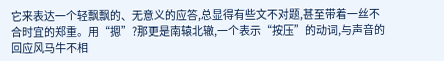它来表达一个轻飘飘的、无意义的应答,总显得有些文不对题,甚至带着一丝不合时宜的郑重。用“摁”?那更是南辕北辙,一个表示“按压”的动词,与声音的回应风马牛不相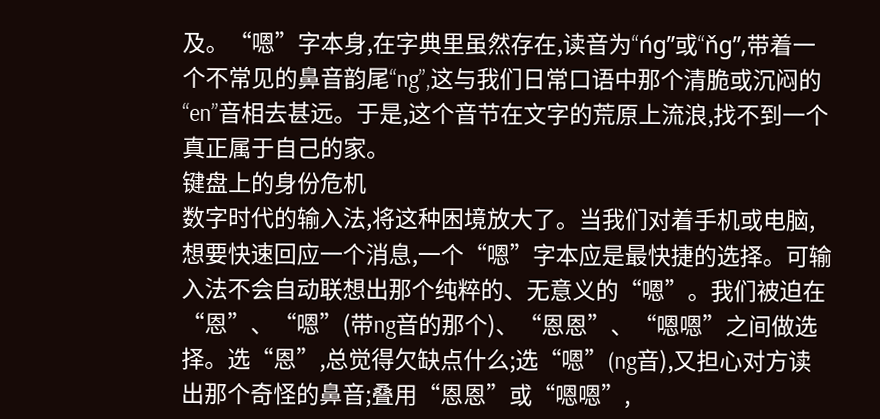及。“嗯”字本身,在字典里虽然存在,读音为“ńg”或“ňg”,带着一个不常见的鼻音韵尾“ng”,这与我们日常口语中那个清脆或沉闷的“en”音相去甚远。于是,这个音节在文字的荒原上流浪,找不到一个真正属于自己的家。
键盘上的身份危机
数字时代的输入法,将这种困境放大了。当我们对着手机或电脑,想要快速回应一个消息,一个“嗯”字本应是最快捷的选择。可输入法不会自动联想出那个纯粹的、无意义的“嗯”。我们被迫在“恩”、“嗯”(带ng音的那个)、“恩恩”、“嗯嗯”之间做选择。选“恩”,总觉得欠缺点什么;选“嗯”(ng音),又担心对方读出那个奇怪的鼻音;叠用“恩恩”或“嗯嗯”,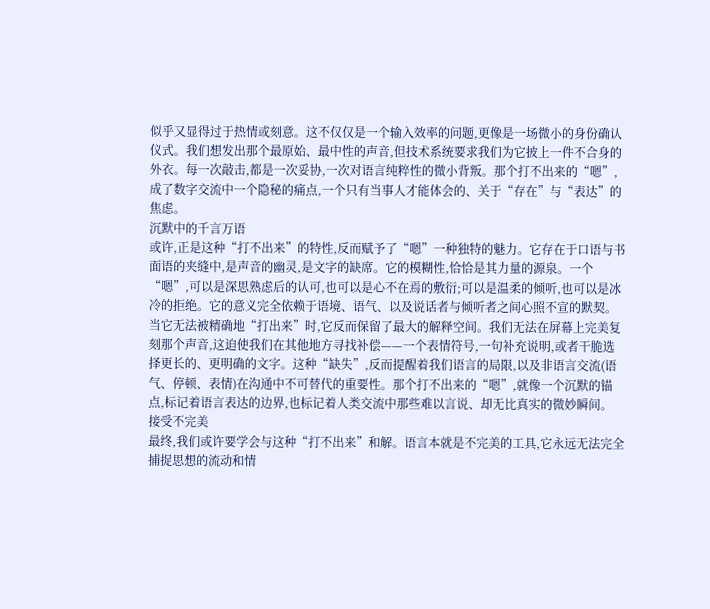似乎又显得过于热情或刻意。这不仅仅是一个输入效率的问题,更像是一场微小的身份确认仪式。我们想发出那个最原始、最中性的声音,但技术系统要求我们为它披上一件不合身的外衣。每一次敲击,都是一次妥协,一次对语言纯粹性的微小背叛。那个打不出来的“嗯”,成了数字交流中一个隐秘的痛点,一个只有当事人才能体会的、关于“存在”与“表达”的焦虑。
沉默中的千言万语
或许,正是这种“打不出来”的特性,反而赋予了“嗯”一种独特的魅力。它存在于口语与书面语的夹缝中,是声音的幽灵,是文字的缺席。它的模糊性,恰恰是其力量的源泉。一个“嗯”,可以是深思熟虑后的认可,也可以是心不在焉的敷衍;可以是温柔的倾听,也可以是冰冷的拒绝。它的意义完全依赖于语境、语气、以及说话者与倾听者之间心照不宣的默契。当它无法被精确地“打出来”时,它反而保留了最大的解释空间。我们无法在屏幕上完美复刻那个声音,这迫使我们在其他地方寻找补偿——一个表情符号,一句补充说明,或者干脆选择更长的、更明确的文字。这种“缺失”,反而提醒着我们语言的局限,以及非语言交流(语气、停顿、表情)在沟通中不可替代的重要性。那个打不出来的“嗯”,就像一个沉默的锚点,标记着语言表达的边界,也标记着人类交流中那些难以言说、却无比真实的微妙瞬间。
接受不完美
最终,我们或许要学会与这种“打不出来”和解。语言本就是不完美的工具,它永远无法完全捕捉思想的流动和情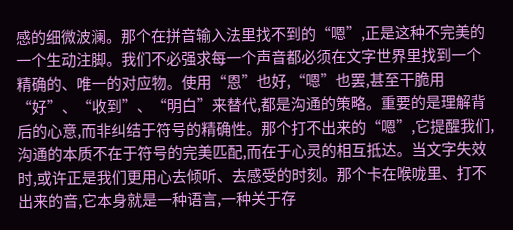感的细微波澜。那个在拼音输入法里找不到的“嗯”,正是这种不完美的一个生动注脚。我们不必强求每一个声音都必须在文字世界里找到一个精确的、唯一的对应物。使用“恩”也好,“嗯”也罢,甚至干脆用“好”、“收到”、“明白”来替代,都是沟通的策略。重要的是理解背后的心意,而非纠结于符号的精确性。那个打不出来的“嗯”,它提醒我们,沟通的本质不在于符号的完美匹配,而在于心灵的相互抵达。当文字失效时,或许正是我们更用心去倾听、去感受的时刻。那个卡在喉咙里、打不出来的音,它本身就是一种语言,一种关于存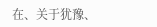在、关于犹豫、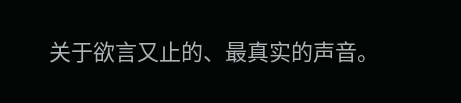关于欲言又止的、最真实的声音。